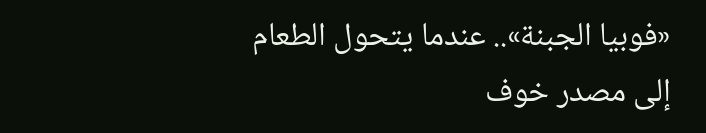«فوبيا الجبنة».. عندما يتحول الطعام إلى مصدر خوف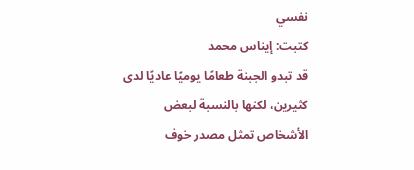نفسي
كتبت: إيناس محمد
قد تبدو الجبنة طعامًا يوميًا عاديًا لدى كثيرين، لكنها بالنسبة لبعض الأشخاص تمثل مصدر خوف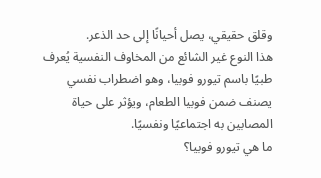وقلق حقيقي، يصل أحيانًا إلى حد الذعر.
هذا النوع غير الشائع من المخاوف النفسية يُعرف طبيًا باسم تيورو فوبيا، وهو اضطراب نفسي يصنف ضمن فوبيا الطعام، ويؤثر على حياة المصابين به اجتماعيًا ونفسيًا.
ما هي تيورو فوبيا؟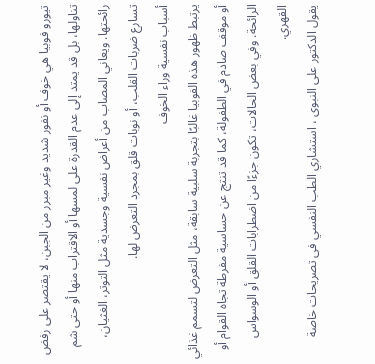تيورو فوبيا هي خوف أو نفور شديد وغير مبرر من الجبن، لا يقتصر على رفض تناولها، بل قد يمتد إلى عدم القدرة على لمسها أو الاقتراب منها أو حتى شم رائحتها. ويعاني المصاب من أعراض نفسية وجسدية مثل التوتر، الغثيان، تسارع ضربات القلب، أو نوبات قلق بمجرد التعرض لها.
أسباب نفسية وراء الخوف
يرتبط ظهور هذه الفوبيا غالبًا بتجربة سلبية سابقة، مثل التعرض لتسمم غذائي أو موقف صادم في الطفولة، كما قد تنتج عن حساسية مفرطة تجاه القوام أو الرائحة. وفي بعض الحالات، تكون جزءًا من اضطرابات القلق أو الوسواس القهري.
يقول الدكتور على النبوى ، استشاري الطب النفسي فى تصريحات خاصة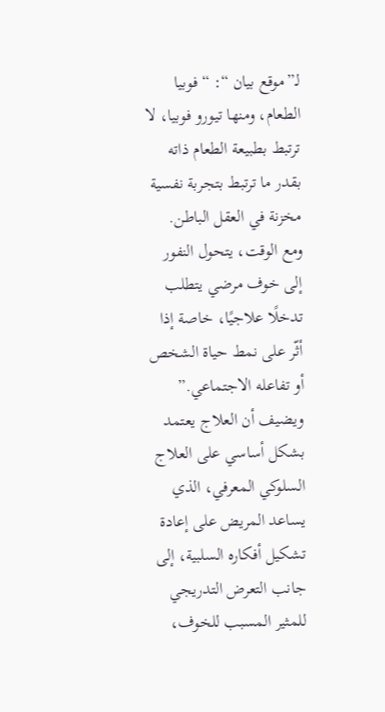لـ”موقع بيان “: “فوبيا الطعام، ومنها تيورو فوبيا، لا ترتبط بطبيعة الطعام ذاته بقدر ما ترتبط بتجربة نفسية مخزنة في العقل الباطن.
ومع الوقت، يتحول النفور إلى خوف مرضي يتطلب تدخلًا علاجيًا، خاصة إذا أثّر على نمط حياة الشخص أو تفاعله الاجتماعي.”
ويضيف أن العلاج يعتمد بشكل أساسي على العلاج السلوكي المعرفي، الذي يساعد المريض على إعادة تشكيل أفكاره السلبية، إلى جانب التعرض التدريجي للمثير المسبب للخوف،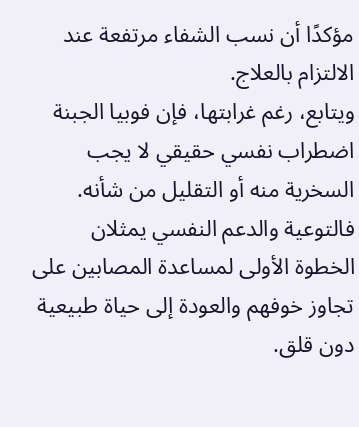مؤكدًا أن نسب الشفاء مرتفعة عند الالتزام بالعلاج.
ويتابع، رغم غرابتها، فإن فوبيا الجبنة اضطراب نفسي حقيقي لا يجب السخرية منه أو التقليل من شأنه. فالتوعية والدعم النفسي يمثلان الخطوة الأولى لمساعدة المصابين على تجاوز خوفهم والعودة إلى حياة طبيعية دون قلق.